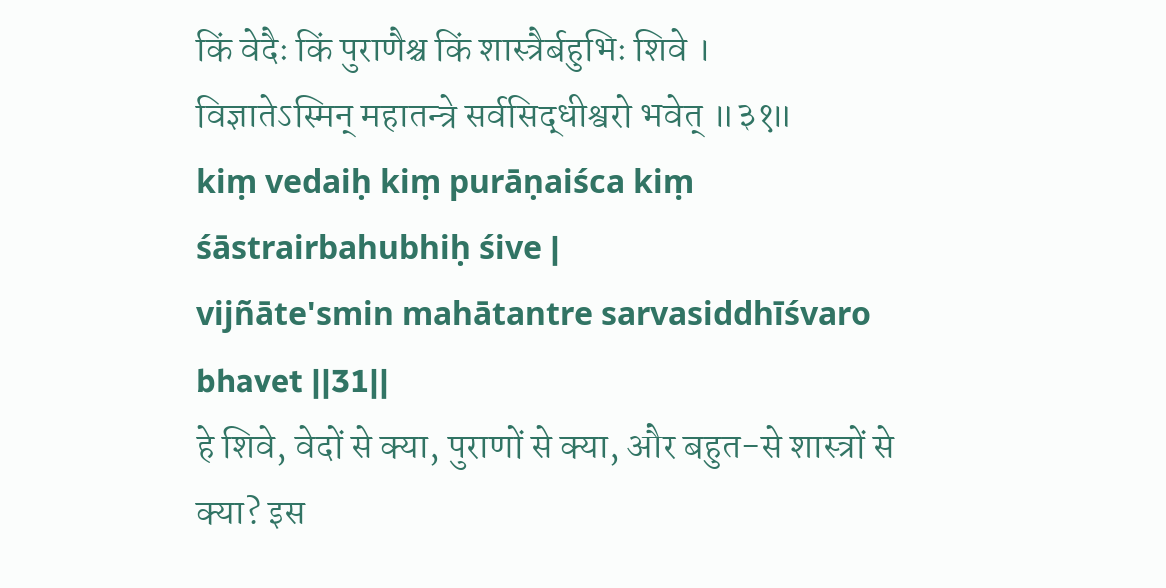किं वेदैः किं पुराणैश्च किं शास्त्रैर्बहुभिः शिवे ।
विज्ञातेऽस्मिन् महातन्त्रे सर्वसिद्धीश्वरो भवेत् ॥३१॥
kiṃ vedaiḥ kiṃ purāṇaiśca kiṃ śāstrairbahubhiḥ śive |
vijñāte'smin mahātantre sarvasiddhīśvaro bhavet ||31||
हे शिवे, वेदों से क्या, पुराणों से क्या, और बहुत-से शास्त्रों से क्या? इस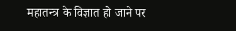महातन्त्र के विज्ञात हो जाने पर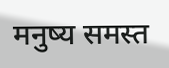मनुष्य समस्त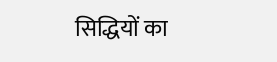सिद्धियों का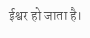ईश्वर हो जाता है।